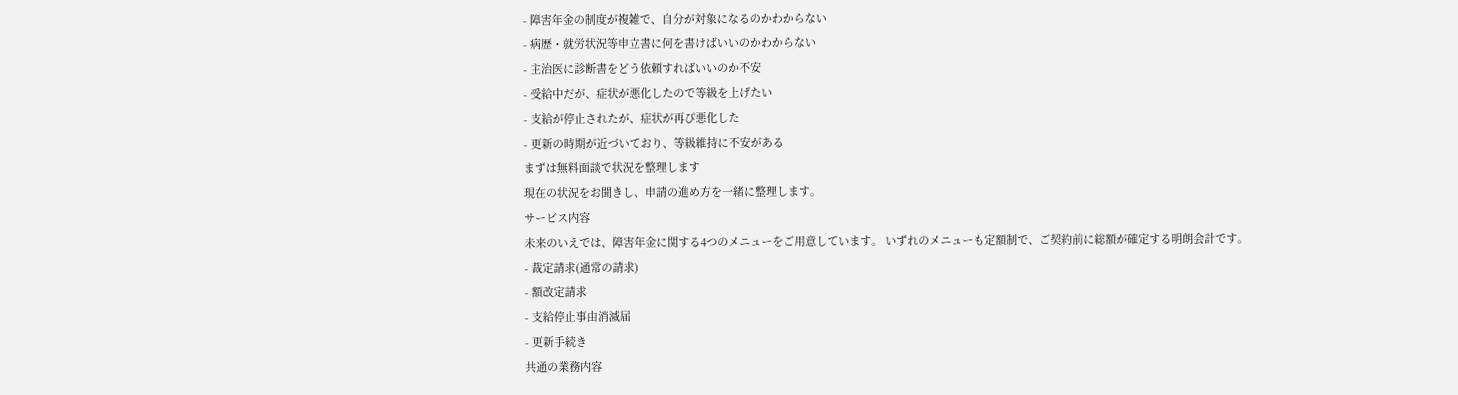- 障害年金の制度が複雑で、自分が対象になるのかわからない
- 病歴・就労状況等申立書に何を書けばいいのかわからない
- 主治医に診断書をどう依頼すればいいのか不安
- 受給中だが、症状が悪化したので等級を上げたい
- 支給が停止されたが、症状が再び悪化した
- 更新の時期が近づいており、等級維持に不安がある
まずは無料面談で状況を整理します
現在の状況をお聞きし、申請の進め方を一緒に整理します。
サービス内容
未来のいえでは、障害年金に関する4つのメニューをご用意しています。 いずれのメニューも定額制で、ご契約前に総額が確定する明朗会計です。
- 裁定請求(通常の請求)
- 額改定請求
- 支給停止事由消滅届
- 更新手続き
共通の業務内容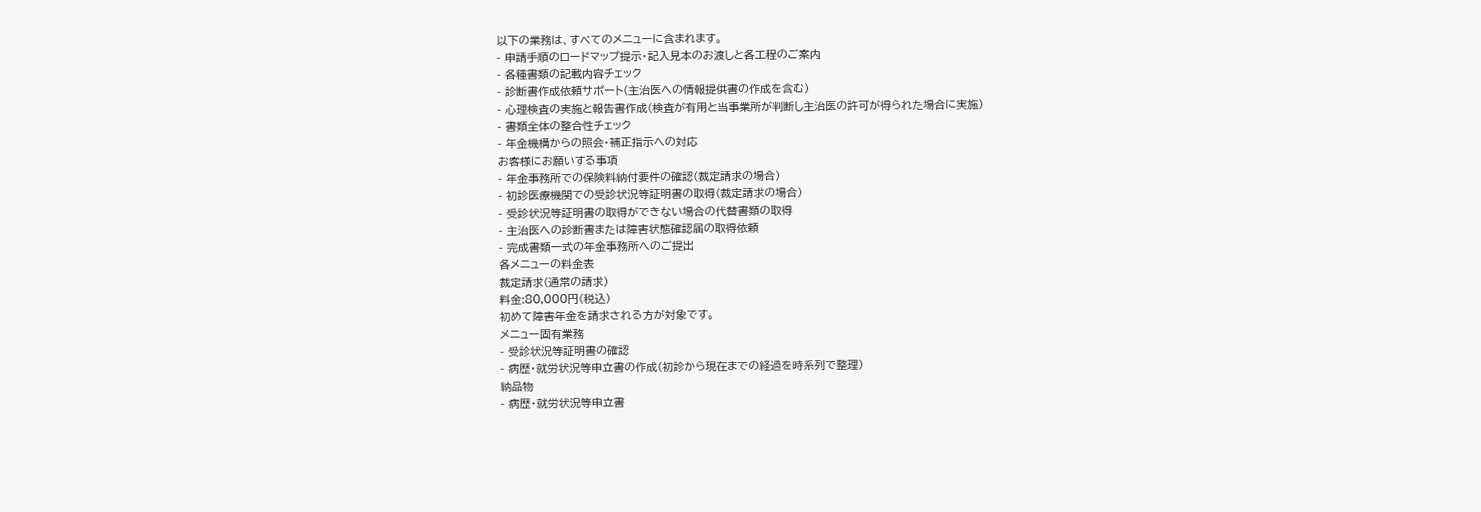以下の業務は、すべてのメニューに含まれます。
- 申請手順のロードマップ提示・記入見本のお渡しと各工程のご案内
- 各種書類の記載内容チェック
- 診断書作成依頼サポート(主治医への情報提供書の作成を含む)
- 心理検査の実施と報告書作成(検査が有用と当事業所が判断し主治医の許可が得られた場合に実施)
- 書類全体の整合性チェック
- 年金機構からの照会・補正指示への対応
お客様にお願いする事項
- 年金事務所での保険料納付要件の確認(裁定請求の場合)
- 初診医療機関での受診状況等証明書の取得(裁定請求の場合)
- 受診状況等証明書の取得ができない場合の代替書類の取得
- 主治医への診断書または障害状態確認届の取得依頼
- 完成書類一式の年金事務所へのご提出
各メニューの料金表
裁定請求(通常の請求)
料金:80,000円(税込)
初めて障害年金を請求される方が対象です。
メニュー固有業務
- 受診状況等証明書の確認
- 病歴・就労状況等申立書の作成(初診から現在までの経過を時系列で整理)
納品物
- 病歴・就労状況等申立書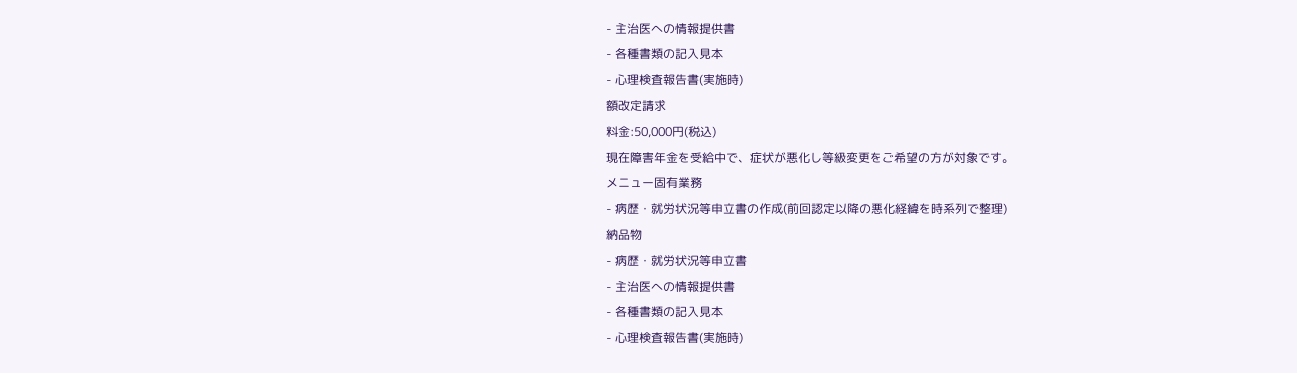- 主治医への情報提供書
- 各種書類の記入見本
- 心理検査報告書(実施時)
額改定請求
料金:50,000円(税込)
現在障害年金を受給中で、症状が悪化し等級変更をご希望の方が対象です。
メニュー固有業務
- 病歴・就労状況等申立書の作成(前回認定以降の悪化経緯を時系列で整理)
納品物
- 病歴・就労状況等申立書
- 主治医への情報提供書
- 各種書類の記入見本
- 心理検査報告書(実施時)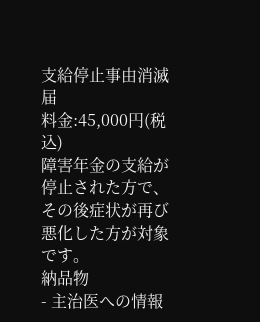支給停止事由消滅届
料金:45,000円(税込)
障害年金の支給が停止された方で、その後症状が再び悪化した方が対象です。
納品物
- 主治医への情報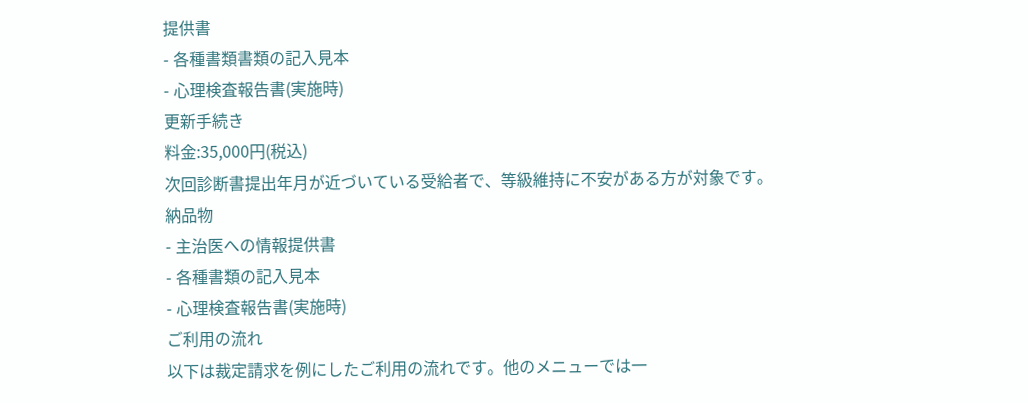提供書
- 各種書類書類の記入見本
- 心理検査報告書(実施時)
更新手続き
料金:35,000円(税込)
次回診断書提出年月が近づいている受給者で、等級維持に不安がある方が対象です。
納品物
- 主治医への情報提供書
- 各種書類の記入見本
- 心理検査報告書(実施時)
ご利用の流れ
以下は裁定請求を例にしたご利用の流れです。他のメニューでは一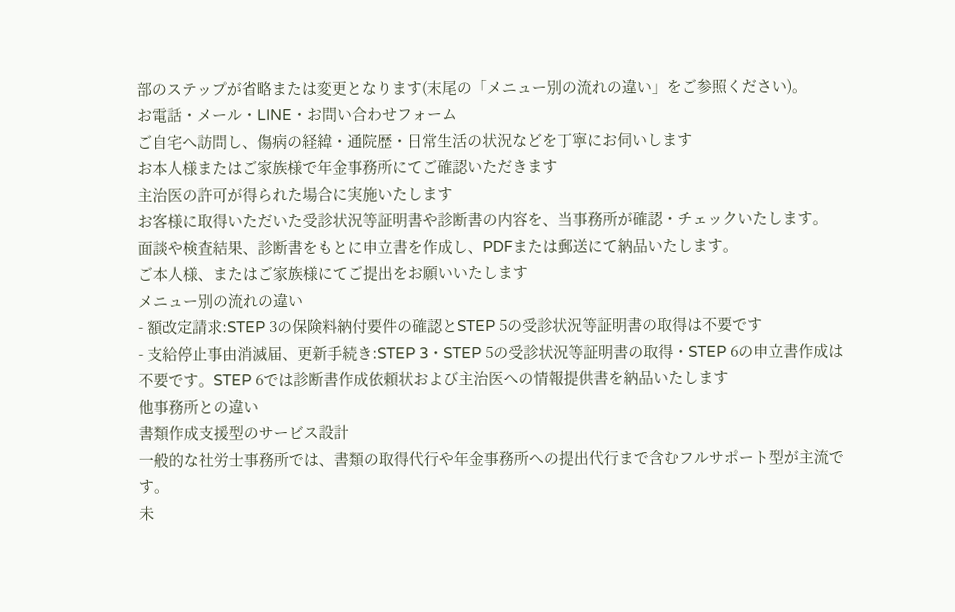部のステップが省略または変更となります(末尾の「メニュー別の流れの違い」をご参照ください)。
お電話・メール・LINE・お問い合わせフォーム
ご自宅へ訪問し、傷病の経緯・通院歴・日常生活の状況などを丁寧にお伺いします
お本人様またはご家族様で年金事務所にてご確認いただきます
主治医の許可が得られた場合に実施いたします
お客様に取得いただいた受診状況等証明書や診断書の内容を、当事務所が確認・チェックいたします。
面談や検査結果、診断書をもとに申立書を作成し、PDFまたは郵送にて納品いたします。
ご本人様、またはご家族様にてご提出をお願いいたします
メニュー別の流れの違い
- 額改定請求:STEP 3の保険料納付要件の確認とSTEP 5の受診状況等証明書の取得は不要です
- 支給停止事由消滅届、更新手続き:STEP 3・STEP 5の受診状況等証明書の取得・STEP 6の申立書作成は不要です。STEP 6では診断書作成依頼状および主治医への情報提供書を納品いたします
他事務所との違い
書類作成支援型のサービス設計
一般的な社労士事務所では、書類の取得代行や年金事務所への提出代行まで含むフルサポート型が主流です。
未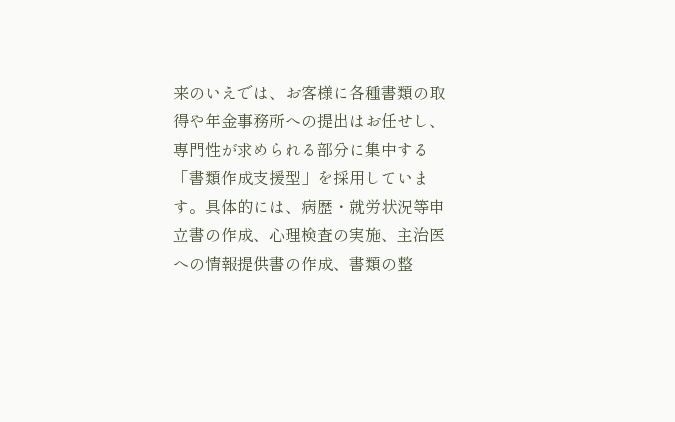来のいえでは、お客様に各種書類の取得や年金事務所への提出はお任せし、専門性が求められる部分に集中する「書類作成支援型」を採用しています。具体的には、病歴・就労状況等申立書の作成、心理検査の実施、主治医への情報提供書の作成、書類の整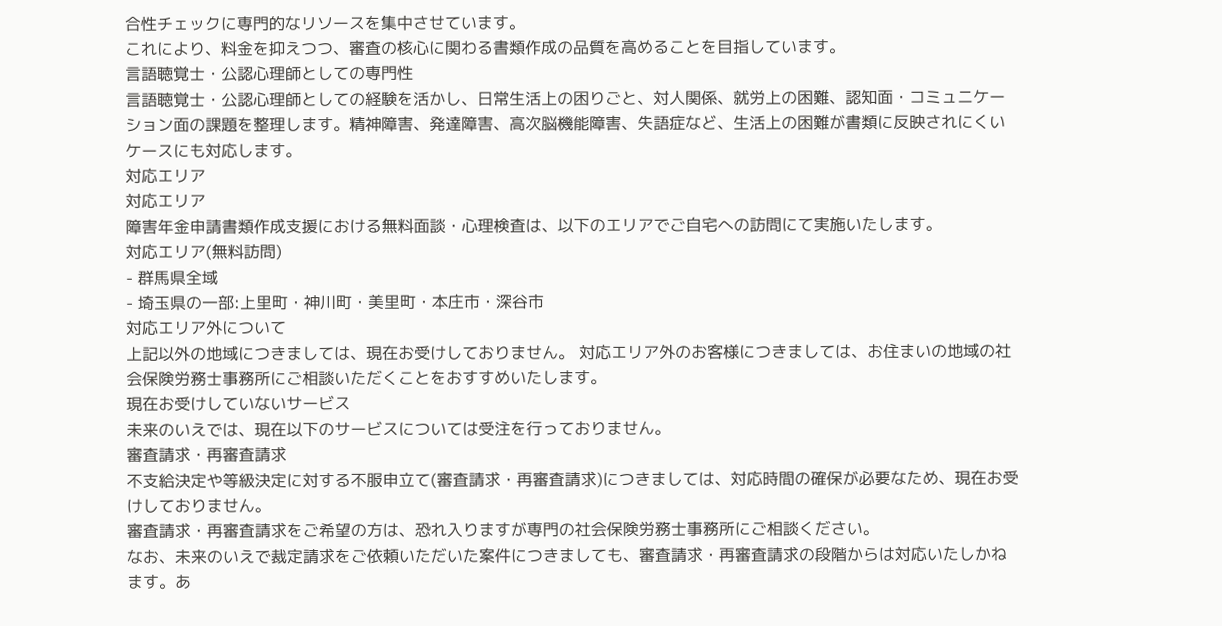合性チェックに専門的なリソースを集中させています。
これにより、料金を抑えつつ、審査の核心に関わる書類作成の品質を高めることを目指しています。
言語聴覚士・公認心理師としての専門性
言語聴覚士・公認心理師としての経験を活かし、日常生活上の困りごと、対人関係、就労上の困難、認知面・コミュニケーション面の課題を整理します。精神障害、発達障害、高次脳機能障害、失語症など、生活上の困難が書類に反映されにくいケースにも対応します。
対応エリア
対応エリア
障害年金申請書類作成支援における無料面談・心理検査は、以下のエリアでご自宅への訪問にて実施いたします。
対応エリア(無料訪問)
- 群馬県全域
- 埼玉県の一部:上里町・神川町・美里町・本庄市・深谷市
対応エリア外について
上記以外の地域につきましては、現在お受けしておりません。 対応エリア外のお客様につきましては、お住まいの地域の社会保険労務士事務所にご相談いただくことをおすすめいたします。
現在お受けしていないサービス
未来のいえでは、現在以下のサービスについては受注を行っておりません。
審査請求・再審査請求
不支給決定や等級決定に対する不服申立て(審査請求・再審査請求)につきましては、対応時間の確保が必要なため、現在お受けしておりません。
審査請求・再審査請求をご希望の方は、恐れ入りますが専門の社会保険労務士事務所にご相談ください。
なお、未来のいえで裁定請求をご依頼いただいた案件につきましても、審査請求・再審査請求の段階からは対応いたしかねます。あ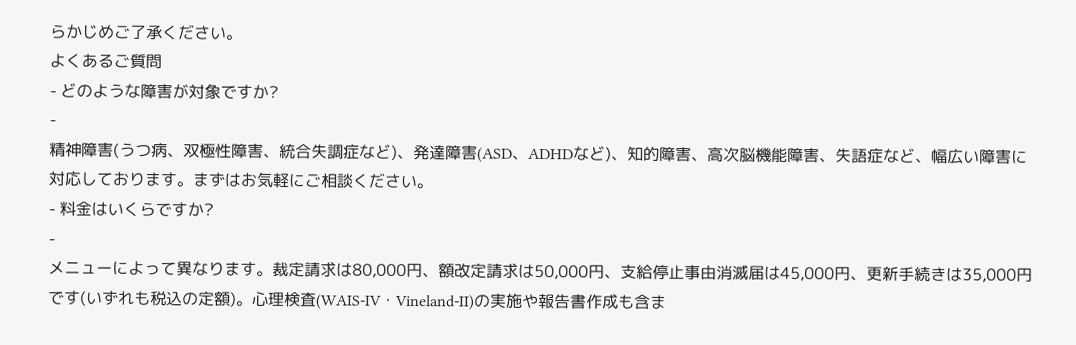らかじめご了承ください。
よくあるご質問
- どのような障害が対象ですか?
-
精神障害(うつ病、双極性障害、統合失調症など)、発達障害(ASD、ADHDなど)、知的障害、高次脳機能障害、失語症など、幅広い障害に対応しております。まずはお気軽にご相談ください。
- 料金はいくらですか?
-
メニューによって異なります。裁定請求は80,000円、額改定請求は50,000円、支給停止事由消滅届は45,000円、更新手続きは35,000円です(いずれも税込の定額)。心理検査(WAIS-IV・Vineland-II)の実施や報告書作成も含ま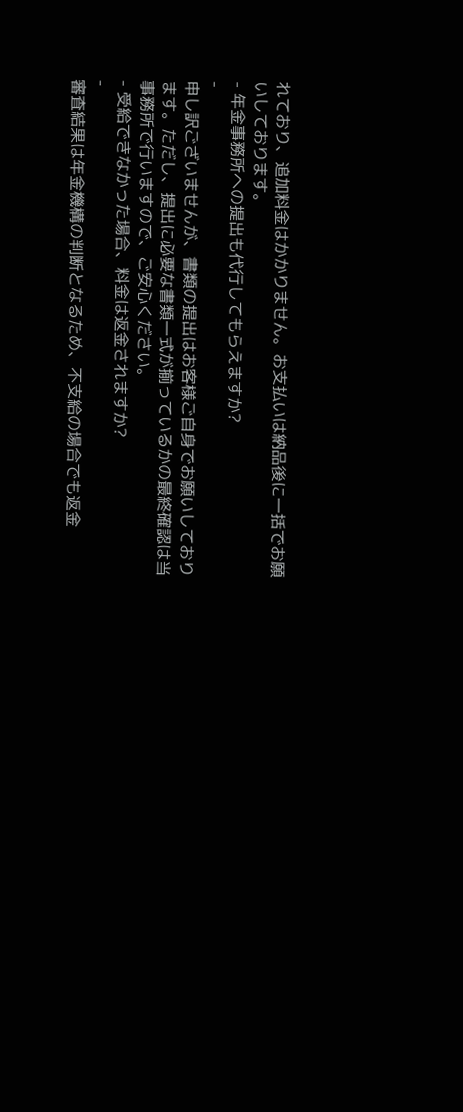れており、追加料金はかかりません。お支払いは納品後に一括でお願いしております。
- 年金事務所への提出も代行してもらえますか?
-
申し訳ございませんが、書類の提出はお客様ご自身でお願いしております。ただし、提出に必要な書類一式が揃っているかの最終確認は当事務所で行いますので、ご安心ください。
- 受給できなかった場合、料金は返金されますか?
-
審査結果は年金機構の判断となるため、不支給の場合でも返金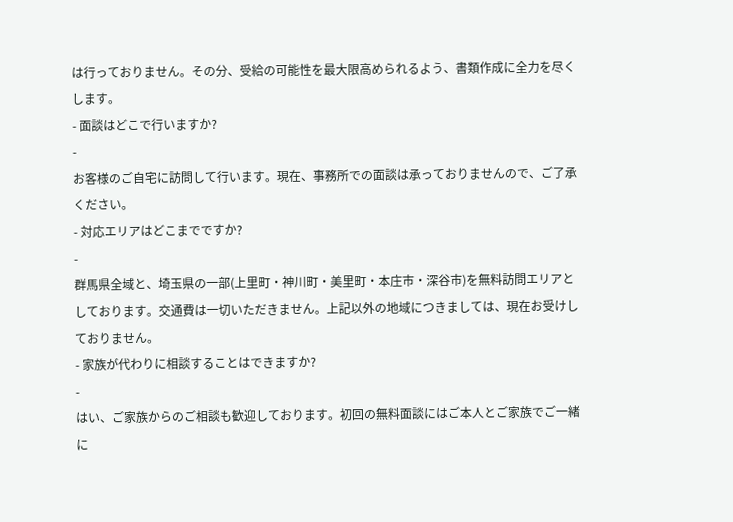は行っておりません。その分、受給の可能性を最大限高められるよう、書類作成に全力を尽くします。
- 面談はどこで行いますか?
-
お客様のご自宅に訪問して行います。現在、事務所での面談は承っておりませんので、ご了承ください。
- 対応エリアはどこまでですか?
-
群馬県全域と、埼玉県の一部(上里町・神川町・美里町・本庄市・深谷市)を無料訪問エリアとしております。交通費は一切いただきません。上記以外の地域につきましては、現在お受けしておりません。
- 家族が代わりに相談することはできますか?
-
はい、ご家族からのご相談も歓迎しております。初回の無料面談にはご本人とご家族でご一緒に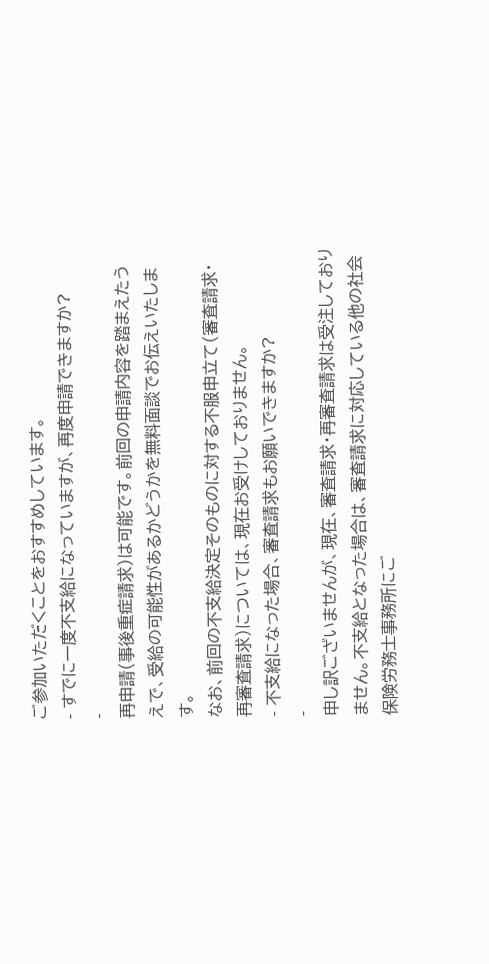ご参加いただくことをおすすめしています。
- すでに一度不支給になっていますが、再度申請できますか?
-
再申請(事後重症請求)は可能です。前回の申請内容を踏まえたうえで、受給の可能性があるかどうかを無料面談でお伝えいたします。
なお、前回の不支給決定そのものに対する不服申立て(審査請求・再審査請求)については、現在お受けしておりません。
- 不支給になった場合、審査請求もお願いできますか?
-
申し訳ございませんが、現在、審査請求・再審査請求は受注しておりません。不支給となった場合は、審査請求に対応している他の社会保険労務士事務所にご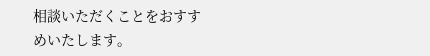相談いただくことをおすすめいたします。